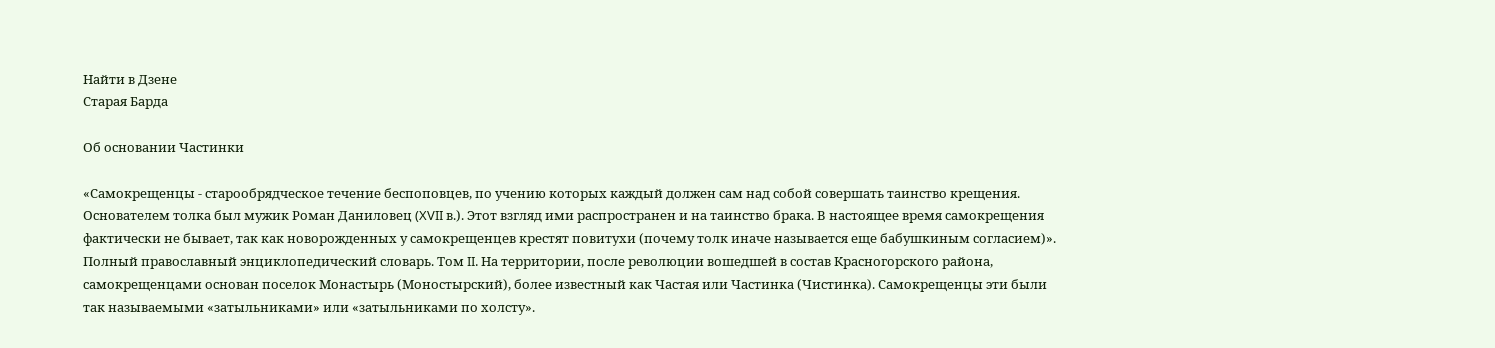Найти в Дзене
Старая Барда

Об основании Частинки

«Самокрещенцы - старообрядческое течение беспоповцев, по учению которых каждый должен сам над собой совершать таинство крещения. Основателем толка был мужик Роман Даниловец (XVII в.). Этот взгляд ими распространен и на таинство брака. В настоящее время самокрещения фактически не бывает, так как новорожденных у самокрещенцев крестят повитухи (почему толк иначе называется еще бабушкиным согласием)». Полный православный энциклопедический словарь. Том II. На территории, после революции вошедшей в состав Красногорского района, самокрещенцами основан поселок Монастырь (Моностырский), более известный как Частая или Частинка (Чистинка). Самокрещенцы эти были так называемыми «затыльниками» или «затыльниками по холсту».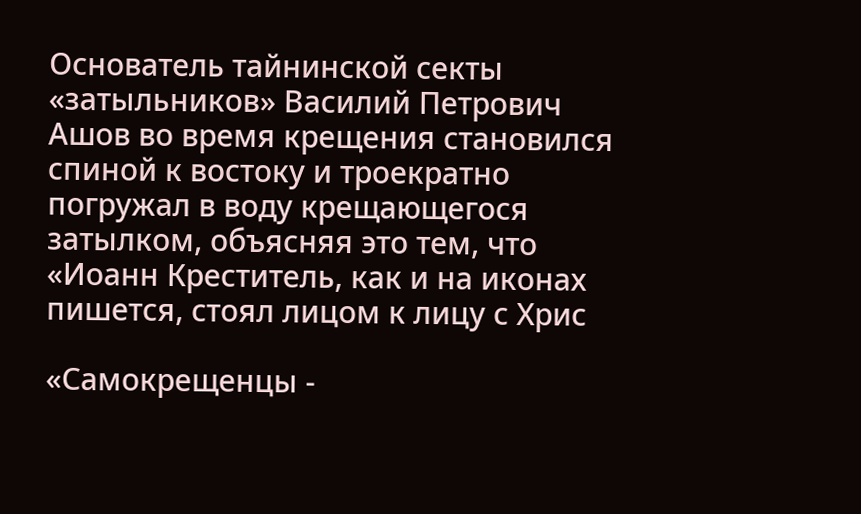Основатель тайнинской секты «затыльников» Василий Петрович Ашов во время крещения становился спиной к востоку и троекратно погружал в воду крещающегося затылком, объясняя это тем, что «Иоанн Креститель, как и на иконах пишется, стоял лицом к лицу с Хрис

«Самокрещенцы -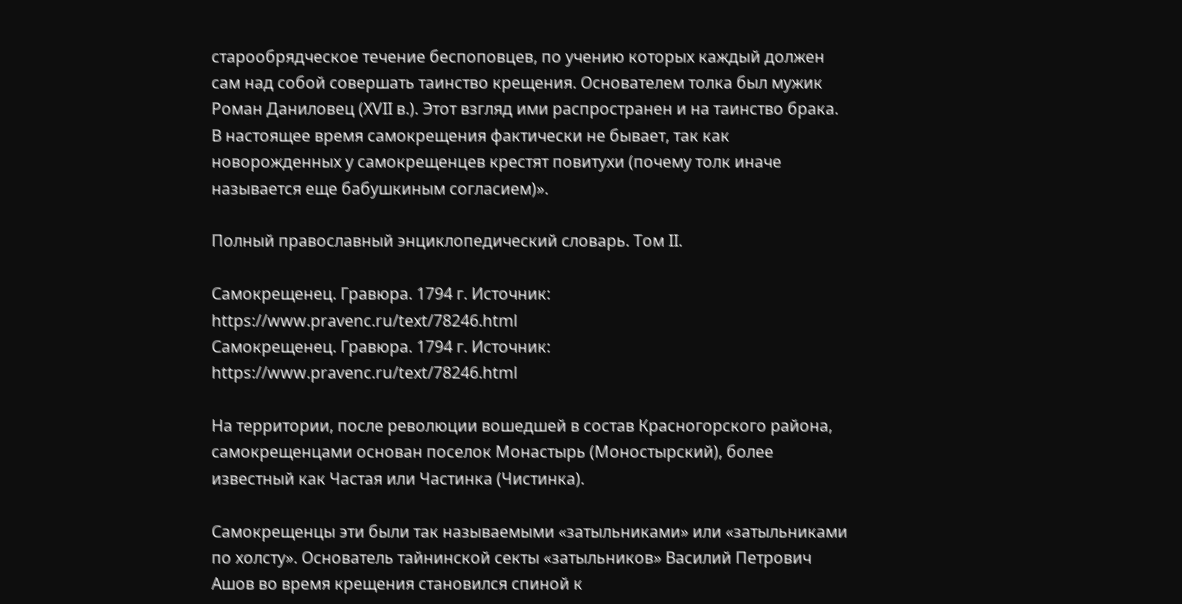старообрядческое течение беспоповцев, по учению которых каждый должен сам над собой совершать таинство крещения. Основателем толка был мужик Роман Даниловец (XVII в.). Этот взгляд ими распространен и на таинство брака. В настоящее время самокрещения фактически не бывает, так как новорожденных у самокрещенцев крестят повитухи (почему толк иначе называется еще бабушкиным согласием)».

Полный православный энциклопедический словарь. Том II.

Самокрещенец. Гравюра. 1794 г. Источник: https://www.pravenc.ru/text/78246.html
Самокрещенец. Гравюра. 1794 г. Источник: https://www.pravenc.ru/text/78246.html

На территории, после революции вошедшей в состав Красногорского района, самокрещенцами основан поселок Монастырь (Моностырский), более известный как Частая или Частинка (Чистинка).

Самокрещенцы эти были так называемыми «затыльниками» или «затыльниками по холсту». Основатель тайнинской секты «затыльников» Василий Петрович Ашов во время крещения становился спиной к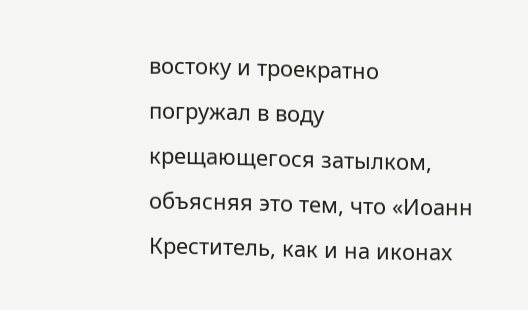востоку и троекратно погружал в воду крещающегося затылком, объясняя это тем, что «Иоанн Креститель, как и на иконах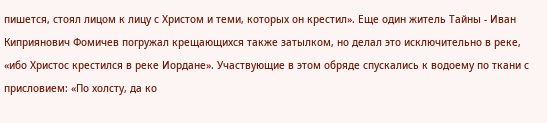пишется, стоял лицом к лицу с Христом и теми, которых он крестил». Еще один житель Тайны - Иван Киприянович Фомичев погружал крещающихся также затылком, но делал это исключительно в реке, «ибо Христос крестился в реке Иордане». Участвующие в этом обряде спускались к водоему по ткани с присловием: «По холсту, да ко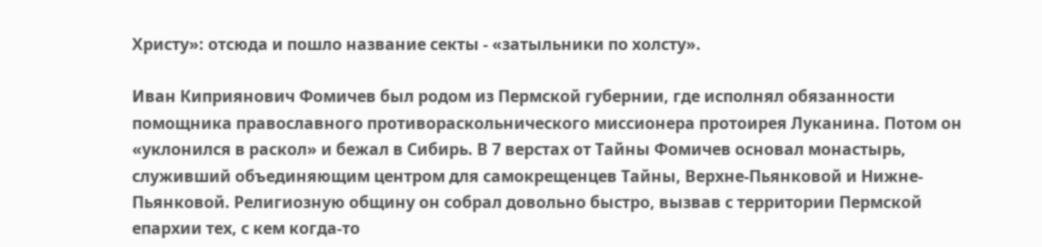Христу»: отсюда и пошло название секты - «затыльники по холсту».

Иван Киприянович Фомичев был родом из Пермской губернии, где исполнял обязанности помощника православного противораскольнического миссионера протоирея Луканина. Потом он «уклонился в раскол» и бежал в Сибирь. В 7 верстах от Тайны Фомичев основал монастырь, служивший объединяющим центром для самокрещенцев Тайны, Верхне-Пьянковой и Нижне-Пьянковой. Религиозную общину он собрал довольно быстро, вызвав с территории Пермской епархии тех, с кем когда-то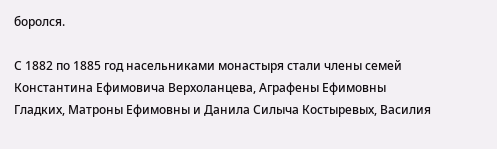боролся.

С 1882 по 1885 год насельниками монастыря стали члены семей Константина Ефимовича Верхоланцева, Аграфены Ефимовны Гладких, Матроны Ефимовны и Данила Силыча Костыревых, Василия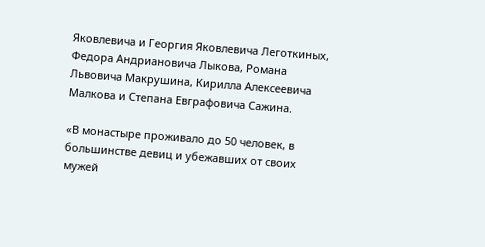Яковлевича и Георгия Яковлевича Леготкиных, Федора Андриановича Лыкова, Романа Львовича Макрушина, Кирилла Алексеевича Малкова и Степана Евграфовича Сажина.

«В монастыре проживало до 50 человек, в большинстве девиц и убежавших от своих мужей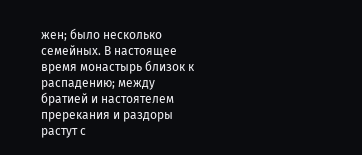жен; было несколько семейных. В настоящее время монастырь близок к распадению; между братией и настоятелем пререкания и раздоры растут с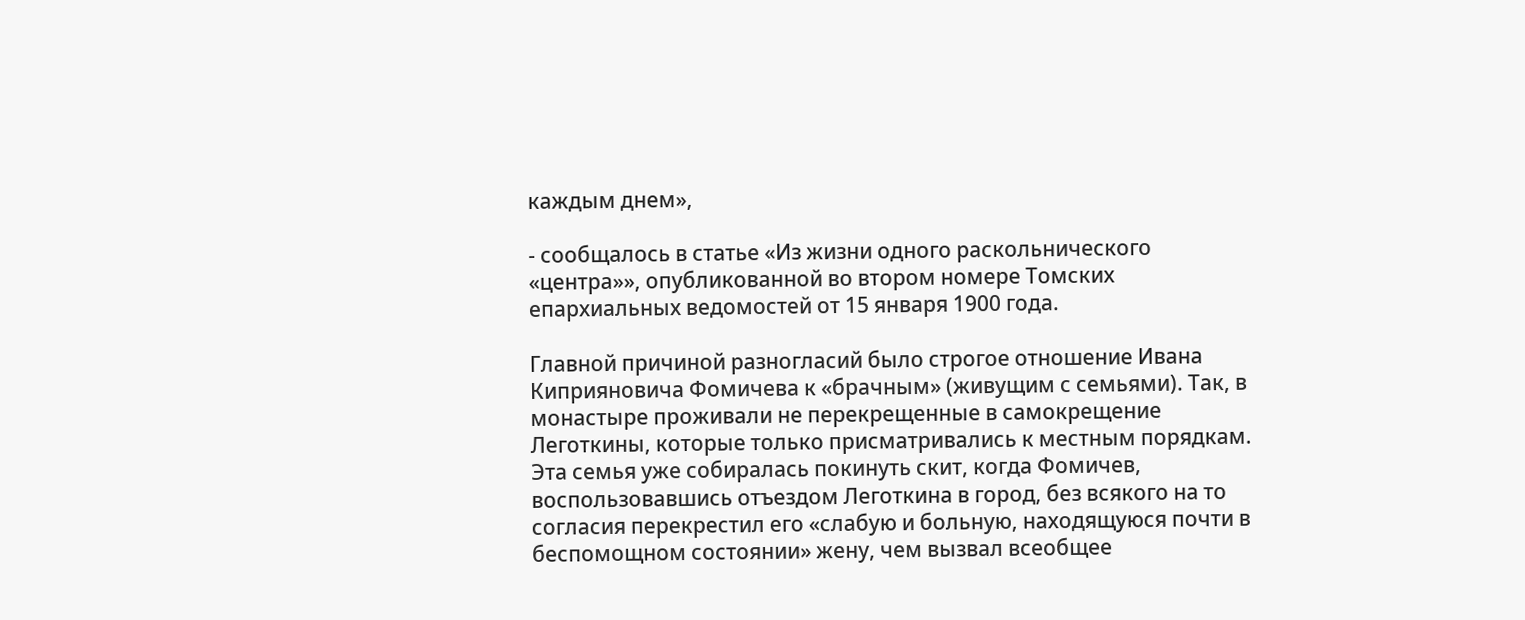каждым днем»,

- сообщалось в статье «Из жизни одного раскольнического «центра»», опубликованной во втором номере Томских епархиальных ведомостей от 15 января 1900 года.

Главной причиной разногласий было строгое отношение Ивана Киприяновича Фомичева к «брачным» (живущим с семьями). Так, в монастыре проживали не перекрещенные в самокрещение Леготкины, которые только присматривались к местным порядкам. Эта семья уже собиралась покинуть скит, когда Фомичев, воспользовавшись отъездом Леготкина в город, без всякого на то согласия перекрестил его «слабую и больную, находящуюся почти в беспомощном состоянии» жену, чем вызвал всеобщее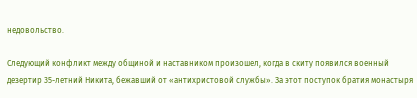недовольство.

Следующий конфликт между общиной и наставником произошел, когда в скиту появился военный дезертир 35-летний Никита, бежавший от «антихристовой службы». За этот поступок братия монастыря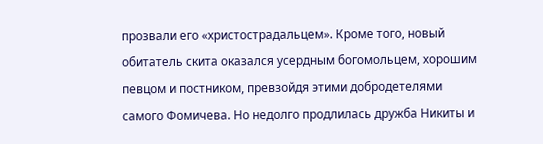прозвали его «христострадальцем». Кроме того, новый обитатель скита оказался усердным богомольцем, хорошим певцом и постником, превзойдя этими добродетелями самого Фомичева. Но недолго продлилась дружба Никиты и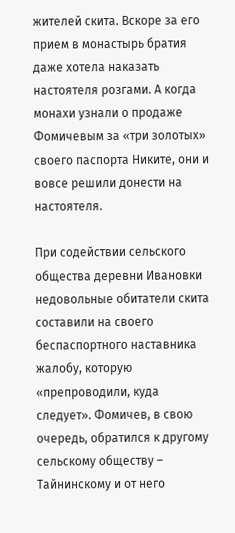жителей скита. Вскоре за его прием в монастырь братия даже хотела наказать настоятеля розгами. А когда монахи узнали о продаже Фомичевым за «три золотых» своего паспорта Никите, они и вовсе решили донести на настоятеля.

При содействии сельского общества деревни Ивановки недовольные обитатели скита составили на своего беспаспортного наставника жалобу, которую «препроводили, куда следует». Фомичев, в свою очередь, обратился к другому сельскому обществу – Тайнинскому и от него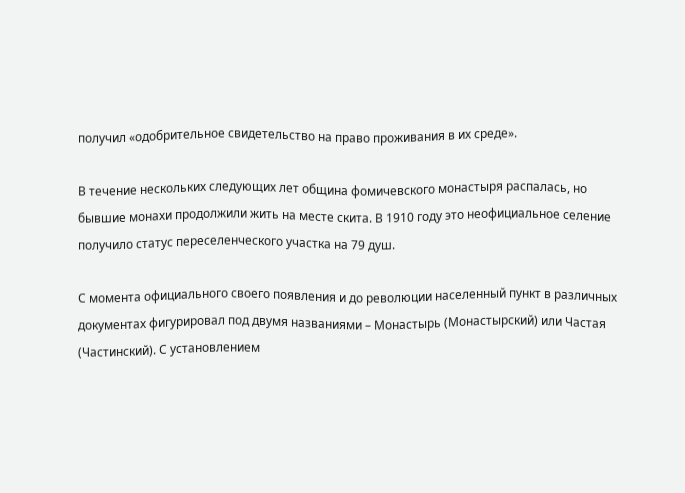получил «одобрительное свидетельство на право проживания в их среде».

В течение нескольких следующих лет община фомичевского монастыря распалась, но бывшие монахи продолжили жить на месте скита. В 1910 году это неофициальное селение получило статус переселенческого участка на 79 душ.

С момента официального своего появления и до революции населенный пункт в различных документах фигурировал под двумя названиями – Монастырь (Монастырский) или Частая (Частинский). С установлением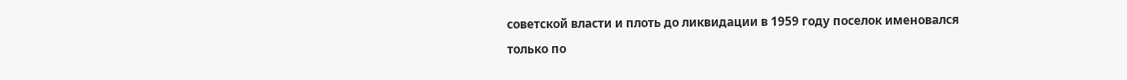советской власти и плоть до ликвидации в 1959 году поселок именовался только по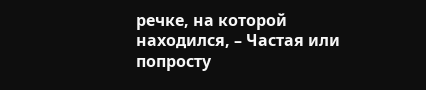речке, на которой находился, – Частая или попросту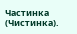Частинка (Чистинка).